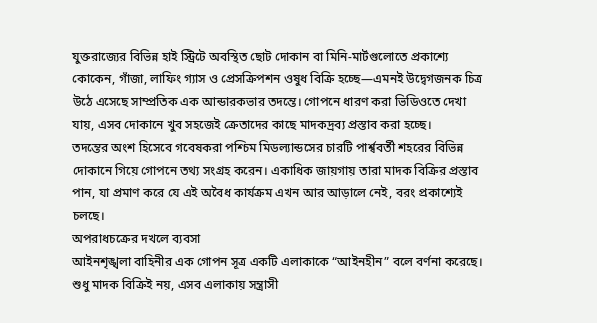যুক্তরাজ্যের বিভিন্ন হাই স্ট্রিটে অবস্থিত ছোট দোকান বা মিনি-মার্টগুলোতে প্রকাশ্যে কোকেন, গাঁজা, লাফিং গ্যাস ও প্রেসক্রিপশন ওষুধ বিক্রি হচ্ছে—এমনই উদ্বেগজনক চিত্র উঠে এসেছে সাম্প্রতিক এক আন্ডারকভার তদন্তে। গোপনে ধারণ করা ভিডিওতে দেখা যায়, এসব দোকানে খুব সহজেই ক্রেতাদের কাছে মাদকদ্রব্য প্রস্তাব করা হচ্ছে।
তদন্তের অংশ হিসেবে গবেষকরা পশ্চিম মিডল্যান্ডসের চারটি পার্শ্ববর্তী শহরের বিভিন্ন দোকানে গিয়ে গোপনে তথ্য সংগ্রহ করেন। একাধিক জায়গায় তারা মাদক বিক্রির প্রস্তাব পান, যা প্রমাণ করে যে এই অবৈধ কার্যক্রম এখন আর আড়ালে নেই, বরং প্রকাশ্যেই চলছে।
অপরাধচক্রের দখলে ব্যবসা
আইনশৃঙ্খলা বাহিনীর এক গোপন সূত্র একটি এলাকাকে “আইনহীন” বলে বর্ণনা করেছে। শুধু মাদক বিক্রিই নয়, এসব এলাকায় সন্ত্রাসী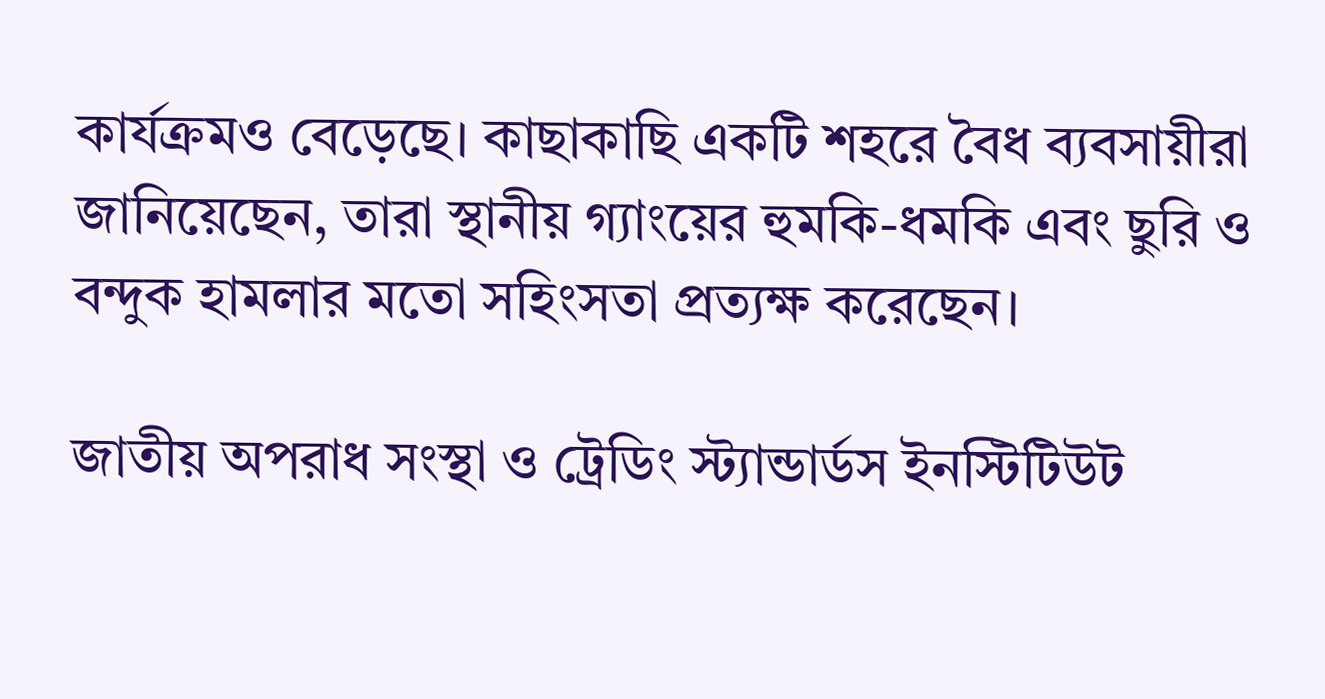কার্যক্রমও বেড়েছে। কাছাকাছি একটি শহরে বৈধ ব্যবসায়ীরা জানিয়েছেন, তারা স্থানীয় গ্যাংয়ের হুমকি-ধমকি এবং ছুরি ও বন্দুক হামলার মতো সহিংসতা প্রত্যক্ষ করেছেন।

জাতীয় অপরাধ সংস্থা ও ট্রেডিং স্ট্যান্ডার্ডস ইনস্টিটিউট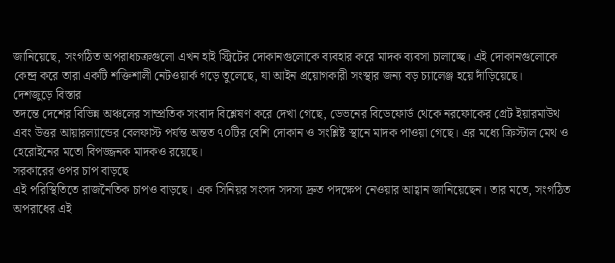জানিয়েছে, সংগঠিত অপরাধচক্রগুলো এখন হাই স্ট্রিটের দোকানগুলোকে ব্যবহার করে মাদক ব্যবসা চালাচ্ছে। এই দোকানগুলোকে কেন্দ্র করে তারা একটি শক্তিশালী নেটওয়ার্ক গড়ে তুলেছে, যা আইন প্রয়োগকারী সংস্থার জন্য বড় চ্যালেঞ্জ হয়ে দাঁড়িয়েছে।
দেশজুড়ে বিস্তার
তদন্তে দেশের বিভিন্ন অঞ্চলের সাম্প্রতিক সংবাদ বিশ্লেষণ করে দেখা গেছে, ডেভনের বিডেফোর্ড থেকে নরফোকের গ্রেট ইয়ারমাউথ এবং উত্তর আয়ারল্যান্ডের বেলফাস্ট পর্যন্ত অন্তত ৭০টির বেশি দোকান ও সংশ্লিষ্ট স্থানে মাদক পাওয়া গেছে। এর মধ্যে ক্রিস্টাল মেথ ও হেরোইনের মতো বিপজ্জনক মাদকও রয়েছে।
সরকারের ওপর চাপ বাড়ছে
এই পরিস্থিতিতে রাজনৈতিক চাপও বাড়ছে। এক সিনিয়র সংসদ সদস্য দ্রুত পদক্ষেপ নেওয়ার আহ্বান জানিয়েছেন। তার মতে, সংগঠিত অপরাধের এই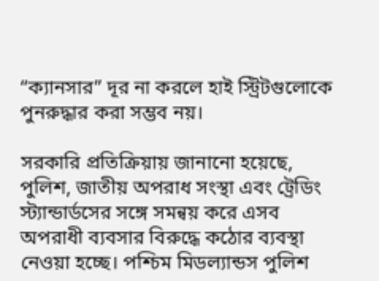“ক্যানসার” দূর না করলে হাই স্ট্রিটগুলোকে পুনরুদ্ধার করা সম্ভব নয়।

সরকারি প্রতিক্রিয়ায় জানানো হয়েছে, পুলিশ, জাতীয় অপরাধ সংস্থা এবং ট্রেডিং স্ট্যান্ডার্ডসের সঙ্গে সমন্বয় করে এসব অপরাধী ব্যবসার বিরুদ্ধে কঠোর ব্যবস্থা নেওয়া হচ্ছে। পশ্চিম মিডল্যান্ডস পুলিশ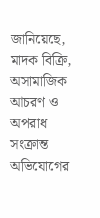জানিয়েছে, মাদক বিক্রি, অসামাজিক আচরণ ও অপরাধ সংক্রান্ত অভিযোগের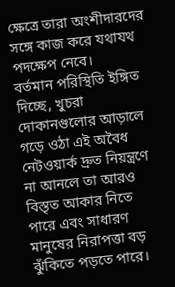ক্ষেত্রে তারা অংশীদারদের সঙ্গে কাজ করে যথাযথ পদক্ষেপ নেবে।
বর্তমান পরিস্থিতি ইঙ্গিত দিচ্ছে, খুচরা দোকানগুলোর আড়ালে গড়ে ওঠা এই অবৈধ নেটওয়ার্ক দ্রুত নিয়ন্ত্রণে না আনলে তা আরও বিস্তৃত আকার নিতে পারে এবং সাধারণ মানুষের নিরাপত্তা বড় ঝুঁকিতে পড়তে পারে।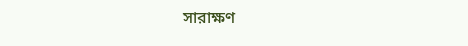সারাক্ষণ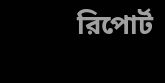রিপোর্ট